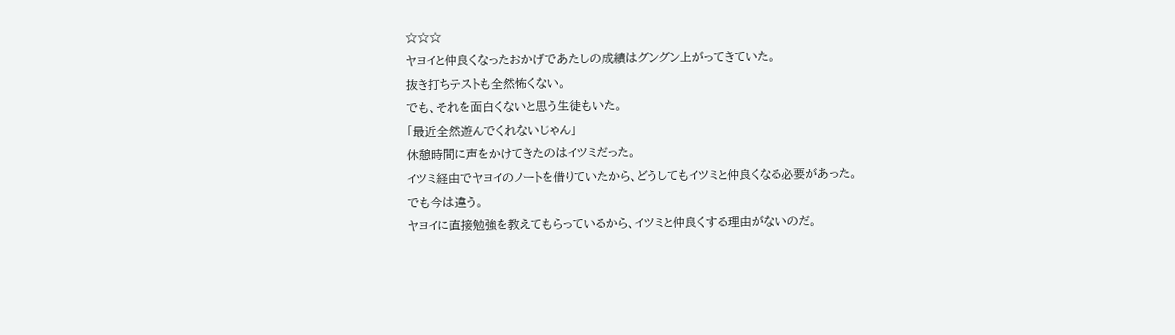☆☆☆
ヤヨイと仲良くなったおかげであたしの成績はグングン上がってきていた。
抜き打ちテストも全然怖くない。
でも、それを面白くないと思う生徒もいた。
「最近全然遊んでくれないじゃん」
休憩時間に声をかけてきたのはイツミだった。
イツミ経由でヤヨイのノートを借りていたから、どうしてもイツミと仲良くなる必要があった。
でも今は違う。
ヤヨイに直接勉強を教えてもらっているから、イツミと仲良くする理由がないのだ。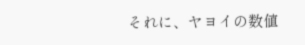それに、ヤヨイの数値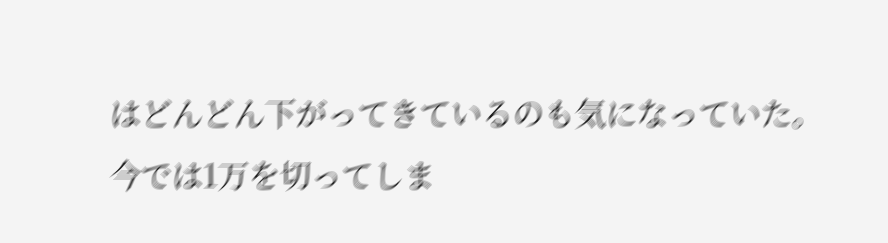はどんどん下がってきているのも気になっていた。
今では1万を切ってしま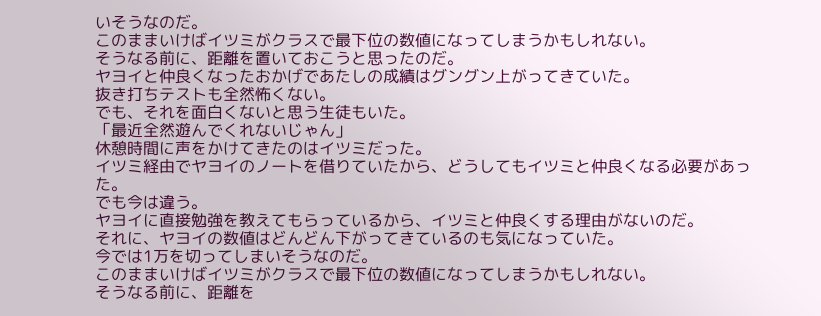いそうなのだ。
このままいけばイツミがクラスで最下位の数値になってしまうかもしれない。
そうなる前に、距離を置いておこうと思ったのだ。
ヤヨイと仲良くなったおかげであたしの成績はグングン上がってきていた。
抜き打ちテストも全然怖くない。
でも、それを面白くないと思う生徒もいた。
「最近全然遊んでくれないじゃん」
休憩時間に声をかけてきたのはイツミだった。
イツミ経由でヤヨイのノートを借りていたから、どうしてもイツミと仲良くなる必要があった。
でも今は違う。
ヤヨイに直接勉強を教えてもらっているから、イツミと仲良くする理由がないのだ。
それに、ヤヨイの数値はどんどん下がってきているのも気になっていた。
今では1万を切ってしまいそうなのだ。
このままいけばイツミがクラスで最下位の数値になってしまうかもしれない。
そうなる前に、距離を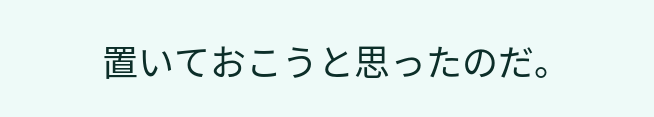置いておこうと思ったのだ。